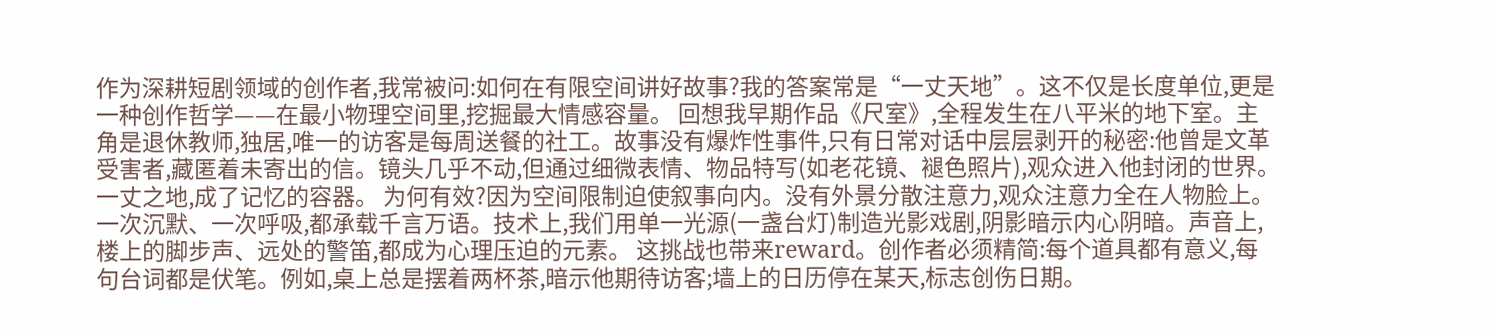作为深耕短剧领域的创作者,我常被问:如何在有限空间讲好故事?我的答案常是“一丈天地”。这不仅是长度单位,更是一种创作哲学——在最小物理空间里,挖掘最大情感容量。 回想我早期作品《尺室》,全程发生在八平米的地下室。主角是退休教师,独居,唯一的访客是每周送餐的社工。故事没有爆炸性事件,只有日常对话中层层剥开的秘密:他曾是文革受害者,藏匿着未寄出的信。镜头几乎不动,但通过细微表情、物品特写(如老花镜、褪色照片),观众进入他封闭的世界。一丈之地,成了记忆的容器。 为何有效?因为空间限制迫使叙事向内。没有外景分散注意力,观众注意力全在人物脸上。一次沉默、一次呼吸,都承载千言万语。技术上,我们用单一光源(一盏台灯)制造光影戏剧,阴影暗示内心阴暗。声音上,楼上的脚步声、远处的警笛,都成为心理压迫的元素。 这挑战也带来reward。创作者必须精简:每个道具都有意义,每句台词都是伏笔。例如,桌上总是摆着两杯茶,暗示他期待访客;墙上的日历停在某天,标志创伤日期。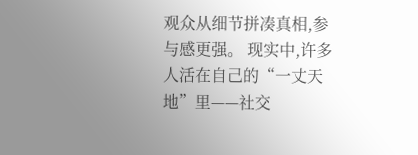观众从细节拼凑真相,参与感更强。 现实中,许多人活在自己的“一丈天地”里——社交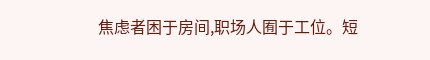焦虑者困于房间,职场人囿于工位。短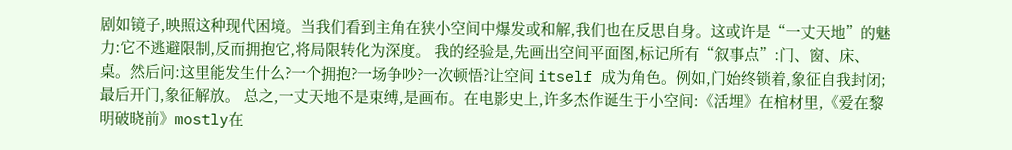剧如镜子,映照这种现代困境。当我们看到主角在狭小空间中爆发或和解,我们也在反思自身。这或许是“一丈天地”的魅力:它不逃避限制,反而拥抱它,将局限转化为深度。 我的经验是,先画出空间平面图,标记所有“叙事点”:门、窗、床、桌。然后问:这里能发生什么?一个拥抱?一场争吵?一次顿悟?让空间 itself 成为角色。例如,门始终锁着,象征自我封闭;最后开门,象征解放。 总之,一丈天地不是束缚,是画布。在电影史上,许多杰作诞生于小空间:《活埋》在棺材里,《爱在黎明破晓前》mostly在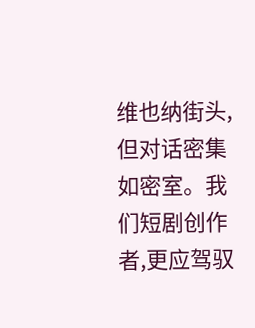维也纳街头,但对话密集如密室。我们短剧创作者,更应驾驭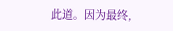此道。因为最终,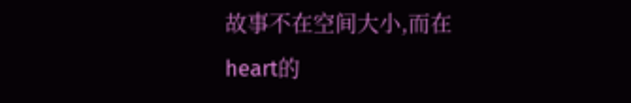故事不在空间大小,而在heart的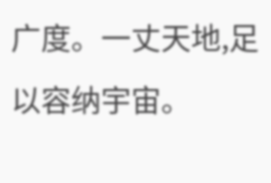广度。一丈天地,足以容纳宇宙。